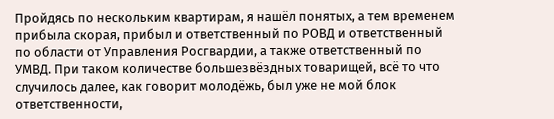Пройдясь по нескольким квартирам, я нашёл понятых, а тем временем прибыла скорая, прибыл и ответственный по РОВД и ответственный по области от Управления Росгвардии, а также ответственный по УМВД. При таком количестве большезвёздных товарищей, всё то что случилось далее, как говорит молодёжь, был уже не мой блок ответственности,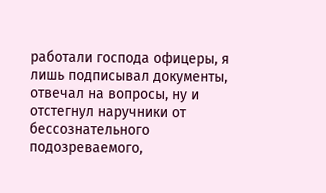работали господа офицеры, я лишь подписывал документы, отвечал на вопросы, ну и отстегнул наручники от бессознательного подозреваемого,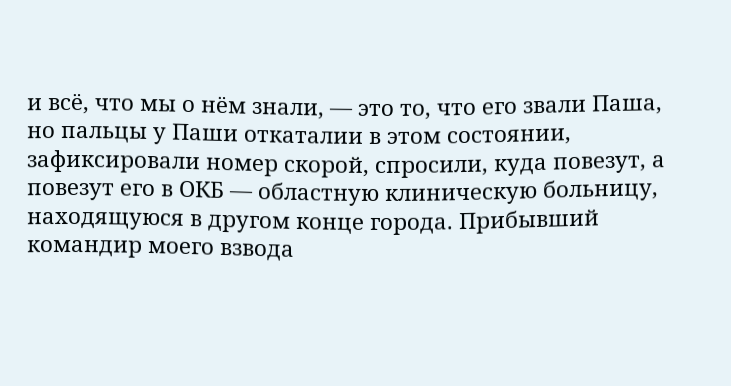и всё, что мы о нём знали, — это то, что его звали Паша, но пальцы у Паши откаталии в этом состоянии, зафиксировали номер скорой, спросили, куда повезут, а повезут его в ОКБ — областную клиническую больницу, находящуюся в другом конце города. Прибывший командир моего взвода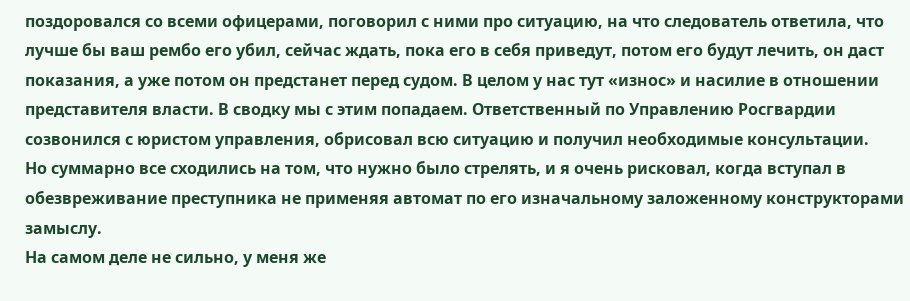поздоровался со всеми офицерами, поговорил с ними про ситуацию, на что следователь ответила, что лучше бы ваш рембо его убил, сейчас ждать, пока его в себя приведут, потом его будут лечить, он даст показания, а уже потом он предстанет перед судом. В целом у нас тут «износ» и насилие в отношении представителя власти. В сводку мы с этим попадаем. Ответственный по Управлению Росгвардии созвонился с юристом управления, обрисовал всю ситуацию и получил необходимые консультации.
Но суммарно все сходились на том, что нужно было стрелять, и я очень рисковал, когда вступал в обезвреживание преступника не применяя автомат по его изначальному заложенному конструкторами замыслу.
На самом деле не сильно, у меня же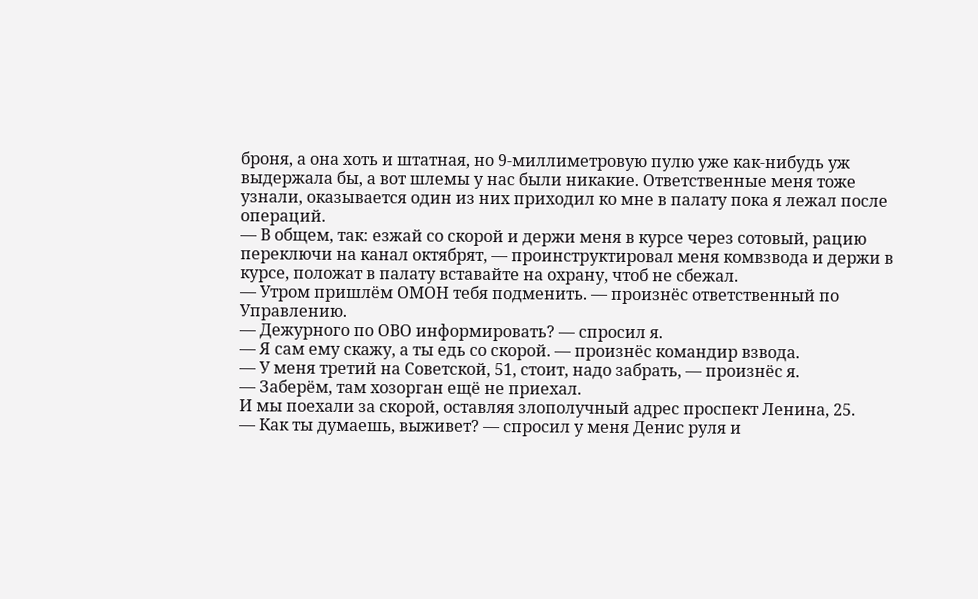броня, а она хоть и штатная, но 9-миллиметровую пулю уже как-нибудь уж выдержала бы, а вот шлемы у нас были никакие. Ответственные меня тоже узнали, оказывается один из них приходил ко мне в палату пока я лежал после операций.
— В общем, так: езжай со скорой и держи меня в курсе через сотовый, рацию переключи на канал октябрят, — проинструктировал меня комвзвода и держи в курсе, положат в палату вставайте на охрану, чтоб не сбежал.
— Утром пришлём ОМОН тебя подменить. — произнёс ответственный по Управлению.
— Дежурного по ОВО информировать? — спросил я.
— Я сам ему скажу, а ты едь со скорой. — произнёс командир взвода.
— У меня третий на Советской, 51, стоит, надо забрать, — произнёс я.
— Заберём, там хозорган ещё не приехал.
И мы поехали за скорой, оставляя злополучный адрес проспект Ленина, 25.
— Как ты думаешь, выживет? — спросил у меня Денис руля и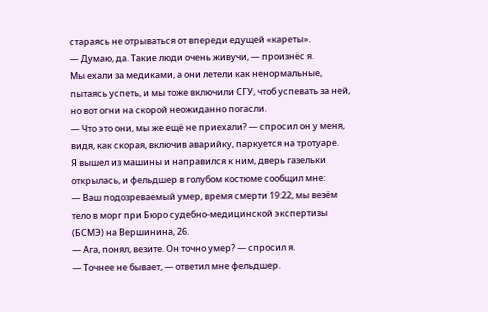стараясь не отрываться от впереди едущей «кареты».
— Думаю, да. Такие люди очень живучи, — произнёс я.
Мы ехали за медиками, а они летели как ненормальные, пытаясь успеть, и мы тоже включили СГУ, чтоб успевать за ней, но вот огни на скорой неожиданно погасли.
— Что это они, мы же ещё не приехали? — спросил он у меня, видя, как скорая, включив аварийку, паркуется на тротуаре.
Я вышел из машины и направился к ним, дверь газельки открылась, и фельдшер в голубом костюме сообщил мне:
— Ваш подозреваемый умер, время смерти 19:22, мы везём тело в морг при Бюро судебно-медицинской экспертизы (БСМЭ) на Вершинина, 26.
— Ага, понял, везите. Он точно умер? — спросил я.
— Точнее не бывает, — ответил мне фельдшер.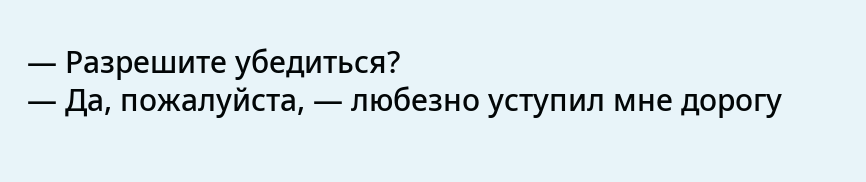— Разрешите убедиться?
— Да, пожалуйста, — любезно уступил мне дорогу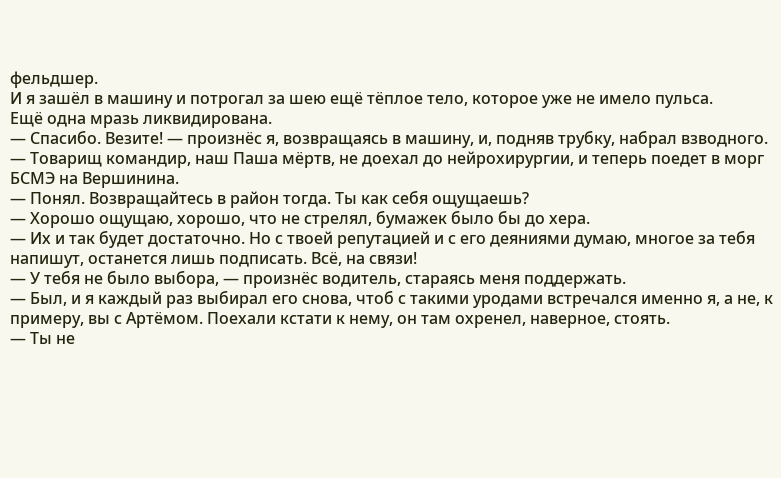фельдшер.
И я зашёл в машину и потрогал за шею ещё тёплое тело, которое уже не имело пульса.
Ещё одна мразь ликвидирована.
— Спасибо. Везите! — произнёс я, возвращаясь в машину, и, подняв трубку, набрал взводного. — Товарищ командир, наш Паша мёртв, не доехал до нейрохирургии, и теперь поедет в морг БСМЭ на Вершинина.
— Понял. Возвращайтесь в район тогда. Ты как себя ощущаешь?
— Хорошо ощущаю, хорошо, что не стрелял, бумажек было бы до хера.
— Их и так будет достаточно. Но с твоей репутацией и с его деяниями думаю, многое за тебя напишут, останется лишь подписать. Всё, на связи!
— У тебя не было выбора, — произнёс водитель, стараясь меня поддержать.
— Был, и я каждый раз выбирал его снова, чтоб с такими уродами встречался именно я, а не, к примеру, вы с Артёмом. Поехали кстати к нему, он там охренел, наверное, стоять.
— Ты не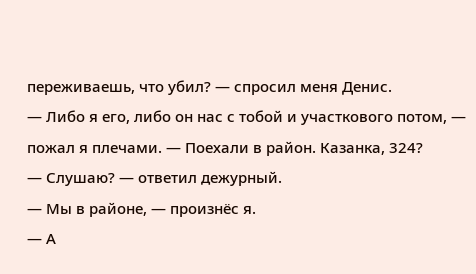переживаешь, что убил? — спросил меня Денис.
— Либо я его, либо он нас с тобой и участкового потом, — пожал я плечами. — Поехали в район. Казанка, 324?
— Слушаю? — ответил дежурный.
— Мы в районе, — произнёс я.
— А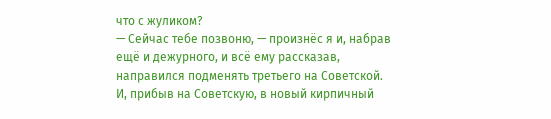что с жуликом?
— Сейчас тебе позвоню, — произнёс я и, набрав ещё и дежурного, и всё ему рассказав, направился подменять третьего на Советской.
И, прибыв на Советскую, в новый кирпичный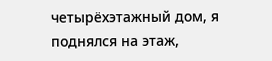четырёхэтажный дом, я поднялся на этаж,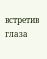встретив глаза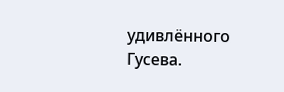удивлённого Гусева.